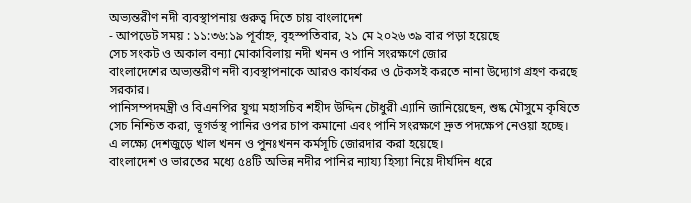অভ্যন্তরীণ নদী ব্যবস্থাপনায় গুরুত্ব দিতে চায় বাংলাদেশ
- আপডেট সময় : ১১:৩৬:১৯ পূর্বাহ্ন, বৃহস্পতিবার, ২১ মে ২০২৬ ৩৯ বার পড়া হয়েছে
সেচ সংকট ও অকাল বন্যা মোকাবিলায় নদী খনন ও পানি সংরক্ষণে জোর
বাংলাদেশের অভ্যন্তরীণ নদী ব্যবস্থাপনাকে আরও কার্যকর ও টেকসই করতে নানা উদ্যোগ গ্রহণ করছে সরকার।
পানিসম্পদমন্ত্রী ও বিএনপির যুগ্ম মহাসচিব শহীদ উদ্দিন চৌধুরী এ্যানি জানিয়েছেন, শুষ্ক মৌসুমে কৃষিতে সেচ নিশ্চিত করা, ভূগর্ভস্থ পানির ওপর চাপ কমানো এবং পানি সংরক্ষণে দ্রুত পদক্ষেপ নেওয়া হচ্ছে।
এ লক্ষ্যে দেশজুড়ে খাল খনন ও পুনঃখনন কর্মসূচি জোরদার করা হয়েছে।
বাংলাদেশ ও ভারতের মধ্যে ৫৪টি অভিন্ন নদীর পানির ন্যায্য হিস্যা নিয়ে দীর্ঘদিন ধরে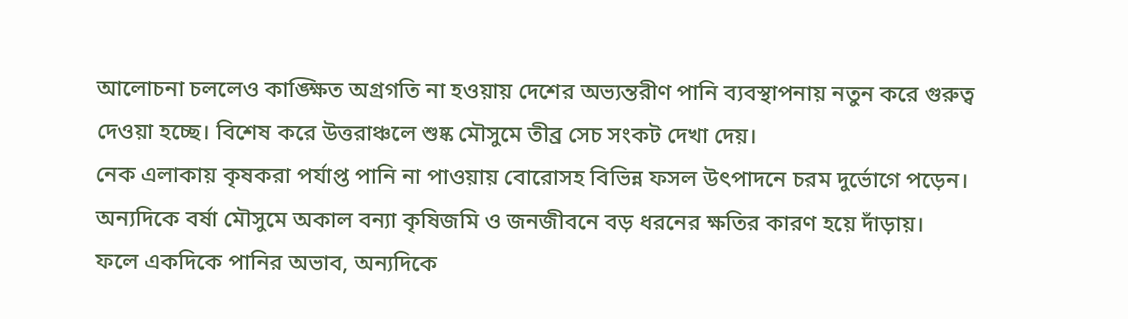আলোচনা চললেও কাঙ্ক্ষিত অগ্রগতি না হওয়ায় দেশের অভ্যন্তরীণ পানি ব্যবস্থাপনায় নতুন করে গুরুত্ব দেওয়া হচ্ছে। বিশেষ করে উত্তরাঞ্চলে শুষ্ক মৌসুমে তীব্র সেচ সংকট দেখা দেয়।
নেক এলাকায় কৃষকরা পর্যাপ্ত পানি না পাওয়ায় বোরোসহ বিভিন্ন ফসল উৎপাদনে চরম দুর্ভোগে পড়েন। অন্যদিকে বর্ষা মৌসুমে অকাল বন্যা কৃষিজমি ও জনজীবনে বড় ধরনের ক্ষতির কারণ হয়ে দাঁড়ায়।
ফলে একদিকে পানির অভাব, অন্যদিকে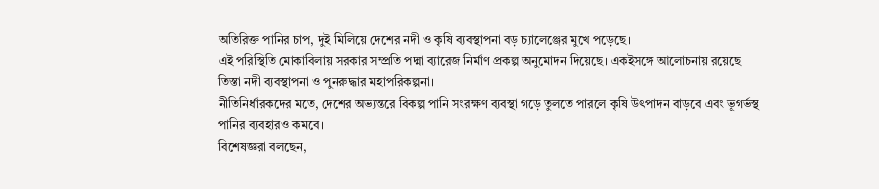অতিরিক্ত পানির চাপ, দুই মিলিয়ে দেশের নদী ও কৃষি ব্যবস্থাপনা বড় চ্যালেঞ্জের মুখে পড়েছে।
এই পরিস্থিতি মোকাবিলায় সরকার সম্প্রতি পদ্মা ব্যারেজ নির্মাণ প্রকল্প অনুমোদন দিয়েছে। একইসঙ্গে আলোচনায় রয়েছে তিস্তা নদী ব্যবস্থাপনা ও পুনরুদ্ধার মহাপরিকল্পনা।
নীতিনির্ধারকদের মতে, দেশের অভ্যন্তরে বিকল্প পানি সংরক্ষণ ব্যবস্থা গড়ে তুলতে পারলে কৃষি উৎপাদন বাড়বে এবং ভূগর্ভস্থ পানির ব্যবহারও কমবে।
বিশেষজ্ঞরা বলছেন,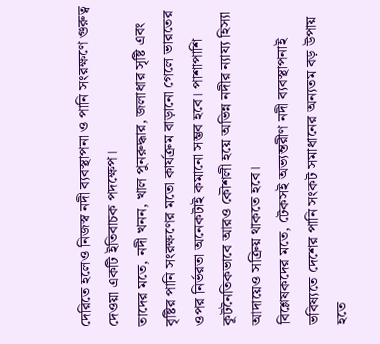দেরিতে হলেও নিজস্ব নদী ব্যবস্থাপনা ও পানি সংরক্ষণে গুরুত্ব দেওয়া একটি ইতিবাচক পদক্ষেপ।
তাদের মতে, নদী খনন, খাল পুনরুদ্ধার, জলাধার সৃষ্টি এবং বৃষ্টির পানি সংরক্ষণের মতো কার্যক্রম বাড়ানো গেলে ভারতের ওপর নির্ভরতা অনেকটাই কমানো সম্ভব হবে। পাশাপাশি কূটনৈতিকভাবে আরও কৌশলী হয়ে অভিন্ন নদীর ন্যায্য হিস্যা আদায়েও সক্রিয় থাকতে হবে।
বিশ্লেষকদের মতে, টেকসই অভ্যন্তরীণ নদী ব্যবস্থাপনাই ভবিষ্যতে দেশের পানি সংকট সমাধানের অন্যতম বড় উপায় হতে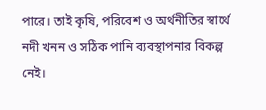পারে। তাই কৃষি, পরিবেশ ও অর্থনীতির স্বার্থে নদী খনন ও সঠিক পানি ব্যবস্থাপনার বিকল্প নেই।